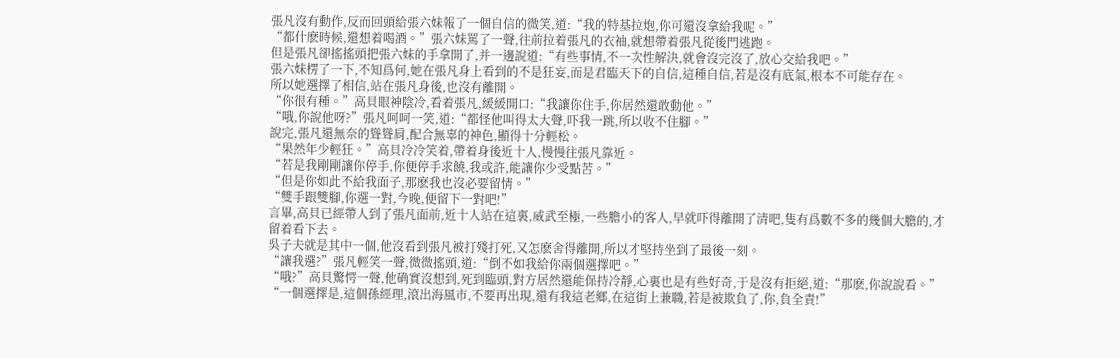張凡沒有動作,反而回頭給張六妹報了一個自信的微笑,道:“我的特基拉炮,你可還沒拿給我呢。”
“都什麽時候,還想着喝酒。”張六妹罵了一聲,往前拉着張凡的衣袖,就想帶着張凡從後門逃跑。
但是張凡卻搖搖頭把張六妹的手拿開了,并一邊說道:“有些事情,不一次性解決,就會沒完沒了,放心交給我吧。”
張六妹楞了一下,不知爲何,她在張凡身上看到的不是狂妄,而是君臨天下的自信,這種自信,若是沒有底氣,根本不可能存在。
所以她選擇了相信,站在張凡身後,也沒有離開。
“你很有種。”高貝眼神陰冷,看着張凡,緩緩開口:“我讓你住手,你居然還敢動他。”
“哦,你說他呀?”張凡呵呵一笑,道:“都怪他叫得太大聲,吓我一跳,所以收不住腳。”
說完,張凡還無奈的聳聳肩,配合無辜的神色,顯得十分輕松。
“果然年少輕狂。”高貝冷冷笑着,帶着身後近十人,慢慢往張凡靠近。
“若是我剛剛讓你停手,你便停手求饒,我或許,能讓你少受點苦。”
“但是你如此不給我面子,那麽我也沒必要留情。”
“雙手跟雙腳,你選一對,今晚,便留下一對吧!”
言畢,高貝已經帶人到了張凡面前,近十人站在這裏,威武至極,一些膽小的客人,早就吓得離開了清吧,隻有爲數不多的幾個大膽的,才留着看下去。
吳子夫就是其中一個,他沒看到張凡被打殘打死,又怎麽舍得離開,所以才堅持坐到了最後一刻。
“讓我選?”張凡輕笑一聲,微微搖頭,道:“倒不如我給你兩個選擇吧。”
“哦?”高貝驚愕一聲,他确實沒想到,死到臨頭,對方居然還能保持冷靜,心裏也是有些好奇,于是沒有拒絕,道:“那麽,你說說看。”
“一個選擇是,這個孫經理,滾出海風市,不要再出現,還有我這老鄉,在這街上兼職,若是被欺負了,你,負全責!”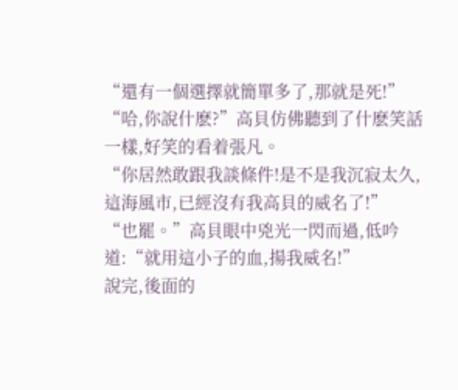“還有一個選擇就簡單多了,那就是死!”
“哈,你說什麽?”高貝仿佛聽到了什麽笑話一樣,好笑的看着張凡。
“你居然敢跟我談條件!是不是我沉寂太久,這海風市,已經沒有我高貝的威名了!”
“也罷。”高貝眼中兇光一閃而過,低吟道:“就用這小子的血,揚我威名!”
說完,後面的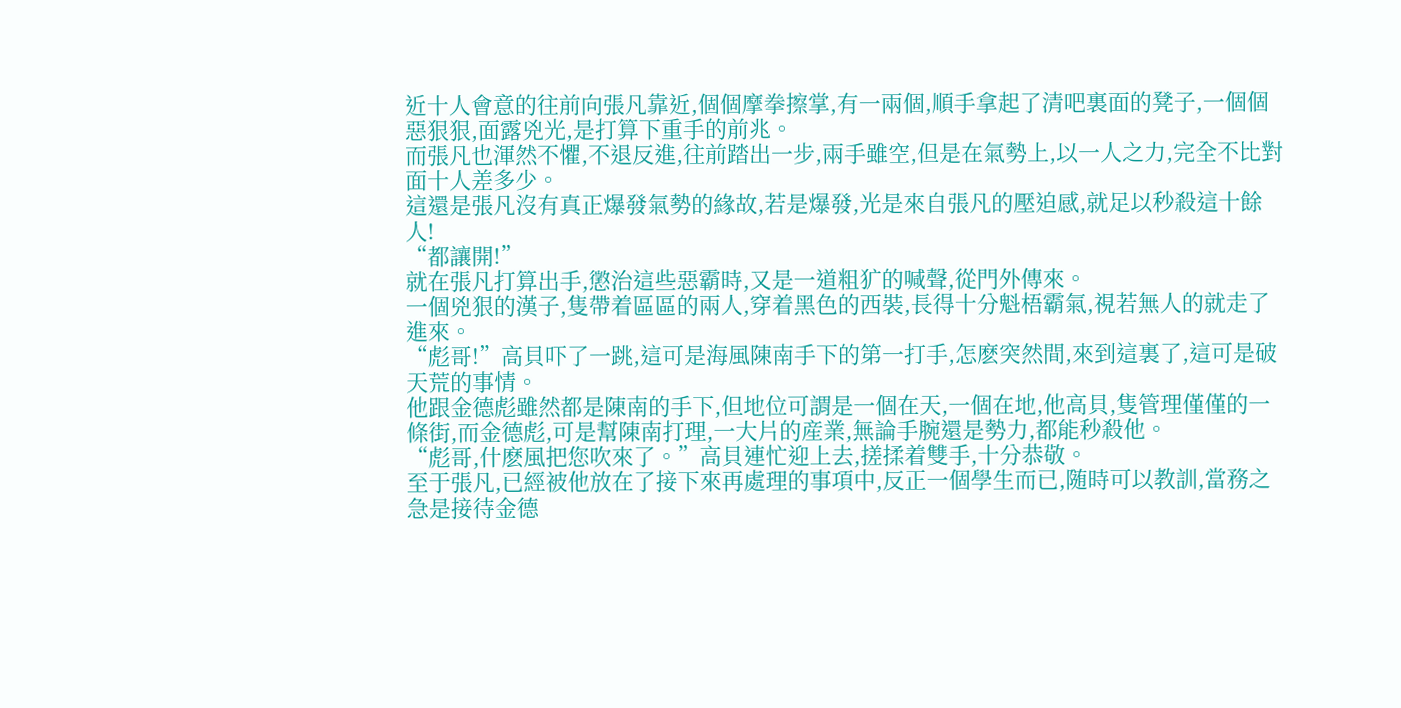近十人會意的往前向張凡靠近,個個摩拳擦掌,有一兩個,順手拿起了清吧裏面的凳子,一個個惡狠狠,面露兇光,是打算下重手的前兆。
而張凡也渾然不懼,不退反進,往前踏出一步,兩手雖空,但是在氣勢上,以一人之力,完全不比對面十人差多少。
這還是張凡沒有真正爆發氣勢的緣故,若是爆發,光是來自張凡的壓迫感,就足以秒殺這十餘人!
“都讓開!”
就在張凡打算出手,懲治這些惡霸時,又是一道粗犷的喊聲,從門外傳來。
一個兇狠的漢子,隻帶着區區的兩人,穿着黑色的西裝,長得十分魁梧霸氣,視若無人的就走了進來。
“彪哥!”高貝吓了一跳,這可是海風陳南手下的第一打手,怎麽突然間,來到這裏了,這可是破天荒的事情。
他跟金德彪雖然都是陳南的手下,但地位可謂是一個在天,一個在地,他高貝,隻管理僅僅的一條街,而金德彪,可是幫陳南打理,一大片的産業,無論手腕還是勢力,都能秒殺他。
“彪哥,什麽風把您吹來了。”高貝連忙迎上去,搓揉着雙手,十分恭敬。
至于張凡,已經被他放在了接下來再處理的事項中,反正一個學生而已,随時可以教訓,當務之急是接待金德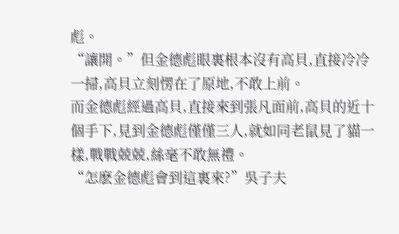彪。
“讓開。”但金德彪眼裏根本沒有高貝,直接冷冷一掃,高貝立刻愣在了原地,不敢上前。
而金德彪經過高貝,直接來到張凡面前,高貝的近十個手下,見到金德彪僅僅三人,就如同老鼠見了貓一樣,戰戰兢兢,絲毫不敢無禮。
“怎麽金德彪會到這裏來?”吳子夫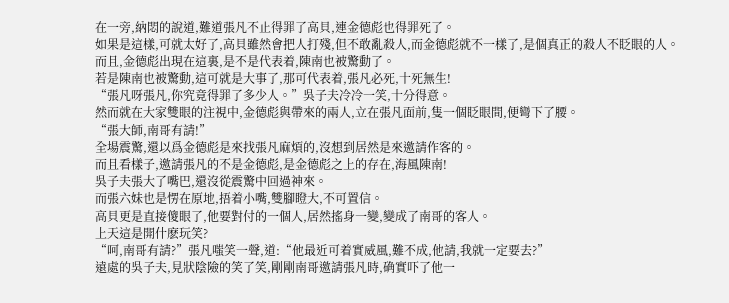在一旁,納悶的說道,難道張凡不止得罪了高貝,連金德彪也得罪死了。
如果是這樣,可就太好了,高貝雖然會把人打殘,但不敢亂殺人,而金德彪就不一樣了,是個真正的殺人不眨眼的人。
而且,金德彪出現在這裏,是不是代表着,陳南也被驚動了。
若是陳南也被驚動,這可就是大事了,那可代表着,張凡必死,十死無生!
“張凡呀張凡,你究竟得罪了多少人。”吳子夫冷冷一笑,十分得意。
然而就在大家雙眼的注視中,金德彪與帶來的兩人,立在張凡面前,隻一個眨眼間,便彎下了腰。
“張大師,南哥有請!”
全場震驚,還以爲金德彪是來找張凡麻煩的,沒想到居然是來邀請作客的。
而且看樣子,邀請張凡的不是金德彪,是金德彪之上的存在,海風陳南!
吳子夫張大了嘴巴,還沒從震驚中回過神來。
而張六妹也是愣在原地,捂着小嘴,雙腳瞪大,不可置信。
高貝更是直接傻眼了,他要對付的一個人,居然搖身一變,變成了南哥的客人。
上天這是開什麽玩笑?
“呵,南哥有請?”張凡嗤笑一聲,道:“他最近可着實威風,難不成,他請,我就一定要去?”
遠處的吳子夫,見狀陰險的笑了笑,剛剛南哥邀請張凡時,确實吓了他一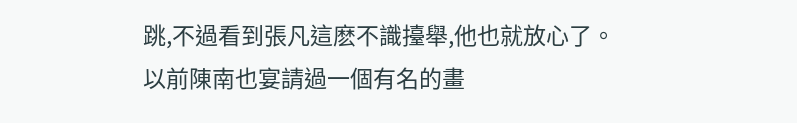跳,不過看到張凡這麽不識擡舉,他也就放心了。
以前陳南也宴請過一個有名的畫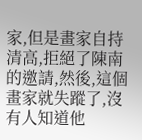家,但是畫家自持清高,拒絕了陳南的邀請,然後,這個畫家就失蹤了,沒有人知道他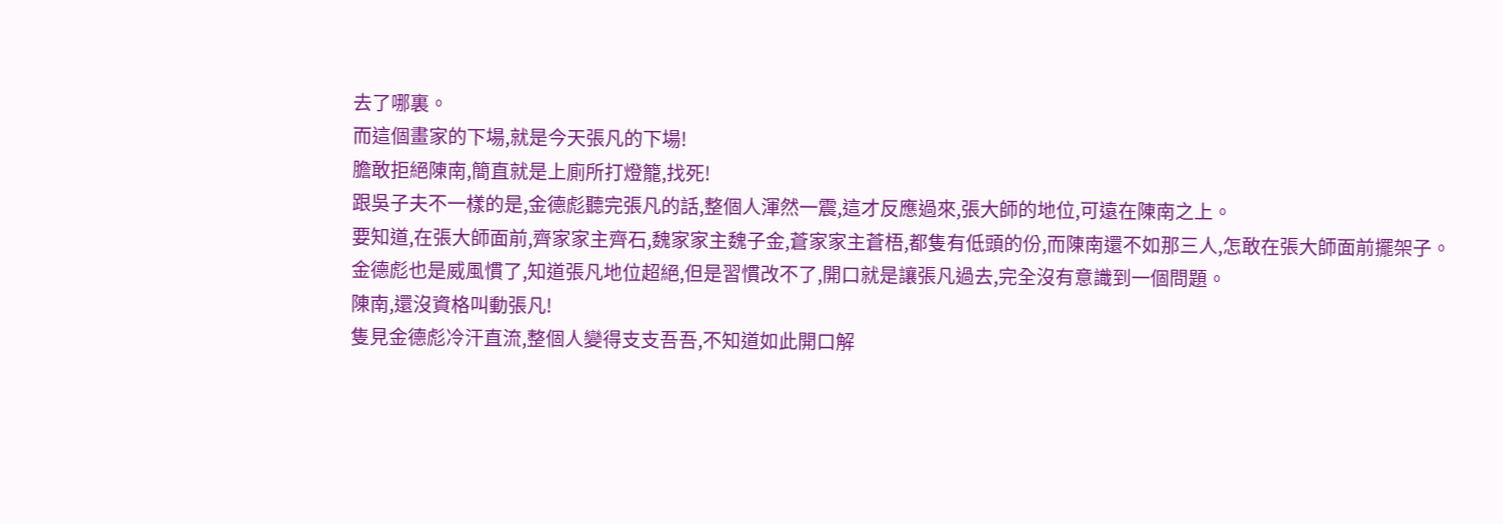去了哪裏。
而這個畫家的下場,就是今天張凡的下場!
膽敢拒絕陳南,簡直就是上廁所打燈籠,找死!
跟吳子夫不一樣的是,金德彪聽完張凡的話,整個人渾然一震,這才反應過來,張大師的地位,可遠在陳南之上。
要知道,在張大師面前,齊家家主齊石,魏家家主魏子金,蒼家家主蒼梧,都隻有低頭的份,而陳南還不如那三人,怎敢在張大師面前擺架子。
金德彪也是威風慣了,知道張凡地位超絕,但是習慣改不了,開口就是讓張凡過去,完全沒有意識到一個問題。
陳南,還沒資格叫動張凡!
隻見金德彪冷汗直流,整個人變得支支吾吾,不知道如此開口解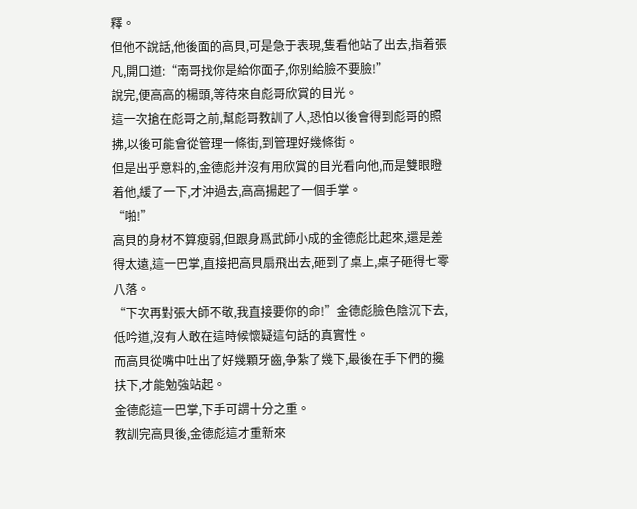釋。
但他不說話,他後面的高貝,可是急于表現,隻看他站了出去,指着張凡,開口道:“南哥找你是給你面子,你别給臉不要臉!”
說完,便高高的楊頭,等待來自彪哥欣賞的目光。
這一次搶在彪哥之前,幫彪哥教訓了人,恐怕以後會得到彪哥的照拂,以後可能會從管理一條街,到管理好幾條街。
但是出乎意料的,金德彪并沒有用欣賞的目光看向他,而是雙眼瞪着他,緩了一下,才沖過去,高高揚起了一個手掌。
“啪!”
高貝的身材不算瘦弱,但跟身爲武師小成的金德彪比起來,還是差得太遠,這一巴掌,直接把高貝扇飛出去,砸到了桌上,桌子砸得七零八落。
“下次再對張大師不敬,我直接要你的命!”金德彪臉色陰沉下去,低吟道,沒有人敢在這時候懷疑這句話的真實性。
而高貝從嘴中吐出了好幾顆牙齒,争紮了幾下,最後在手下們的攙扶下,才能勉強站起。
金德彪這一巴掌,下手可謂十分之重。
教訓完高貝後,金德彪這才重新來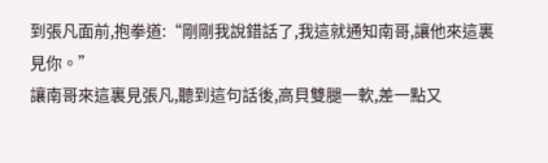到張凡面前,抱拳道:“剛剛我說錯話了,我這就通知南哥,讓他來這裏見你。”
讓南哥來這裏見張凡,聽到這句話後,高貝雙腿一軟,差一點又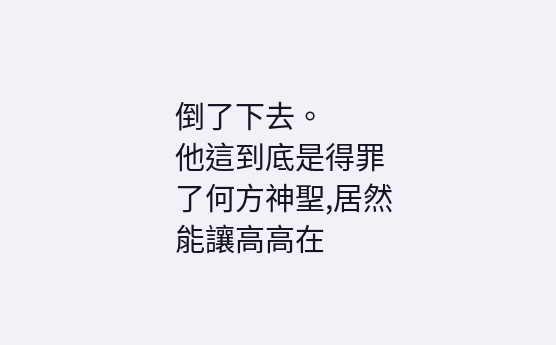倒了下去。
他這到底是得罪了何方神聖,居然能讓高高在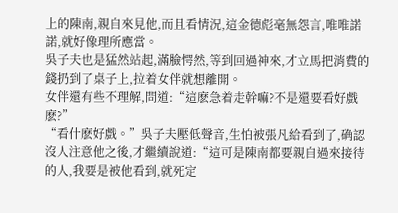上的陳南,親自來見他,而且看情況,這金德彪毫無怨言,唯唯諾諾,就好像理所應當。
吳子夫也是猛然站起,滿臉愕然,等到回過神來,才立馬把消費的錢扔到了桌子上,拉着女伴就想離開。
女伴還有些不理解,問道:“這麽急着走幹嘛?不是還要看好戲麽?”
“看什麽好戲。”吳子夫壓低聲音,生怕被張凡給看到了,确認沒人注意他之後,才繼續說道:“這可是陳南都要親自過來接待的人,我要是被他看到,就死定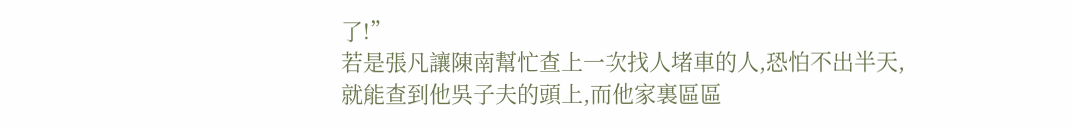了!”
若是張凡讓陳南幫忙查上一次找人堵車的人,恐怕不出半天,就能查到他吳子夫的頭上,而他家裏區區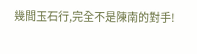幾間玉石行,完全不是陳南的對手!